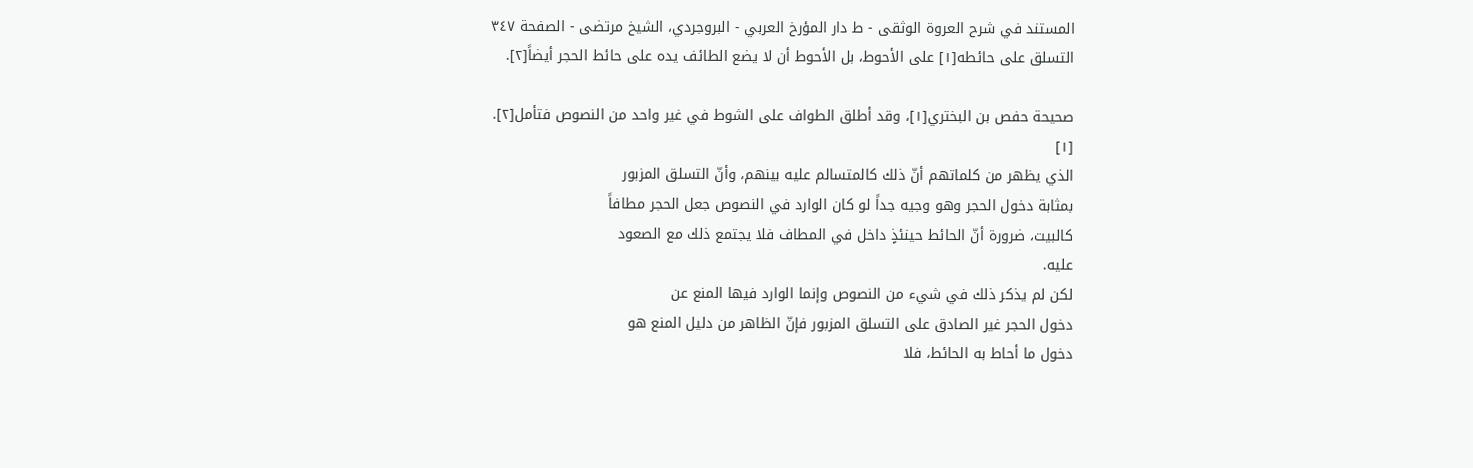المستند في شرح العروة الوثقى - ط دار المؤرخ العربي - البروجردي، الشيخ مرتضى - الصفحة ٣٤٧
التسلق على حائطه[١] على الأحوط، بل الأحوط أن لا يضع الطائف يده على حائط الحجر أيضاً[٢].

صحيحة حفص بن البختري[١]، وقد أطلق الطواف على الشوط في غير واحد من النصوص فتأمل[٢].
[١]
الذي يظهر من كلماتهم أنّ ذلك كالمتسالم عليه بينهم، وأنّ التسلق المزبور
بمثابة دخول الحجر وهو وجيه جداً لو كان الوارد في النصوص جعل الحجر مطافاً
كالبيت، ضرورة أنّ الحائط حينئذٍ داخل في المطاف فلا يجتمع ذلك مع الصعود
عليه.
لكن لم يذكر ذلك في شيء من النصوص وإنما الوارد فيها المنع عن
دخول الحجر غير الصادق على التسلق المزبور فإنّ الظاهر من دليل المنع هو
دخول ما أحاط به الحائط، فلا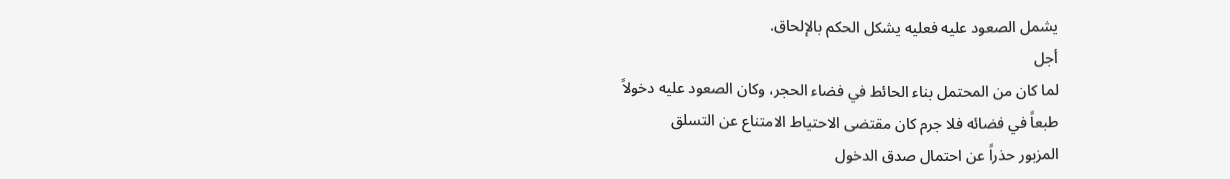يشمل الصعود عليه فعليه يشكل الحكم بالإلحاق.
أجل
لما كان من المحتمل بناء الحائط في فضاء الحجر، وكان الصعود عليه دخولاً
طبعاً في فضائه فلا جرم كان مقتضى الاحتياط الامتناع عن التسلق
المزبور حذراً عن احتمال صدق الدخول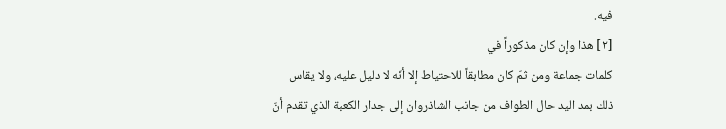فيه.
[٢] هذا وإن كان مذكوراً في
كلمات جماعة ومن ثمّ كان مطابقاً للاحتياط إلا أنّه لا دليل عليه، ولا يقاس
ذلك بمد اليد حال الطواف من جانب الشاذروان إلى جدار الكعبة الذي تقدم أنّ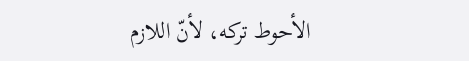الأحوط تركه، لأنّ اللازم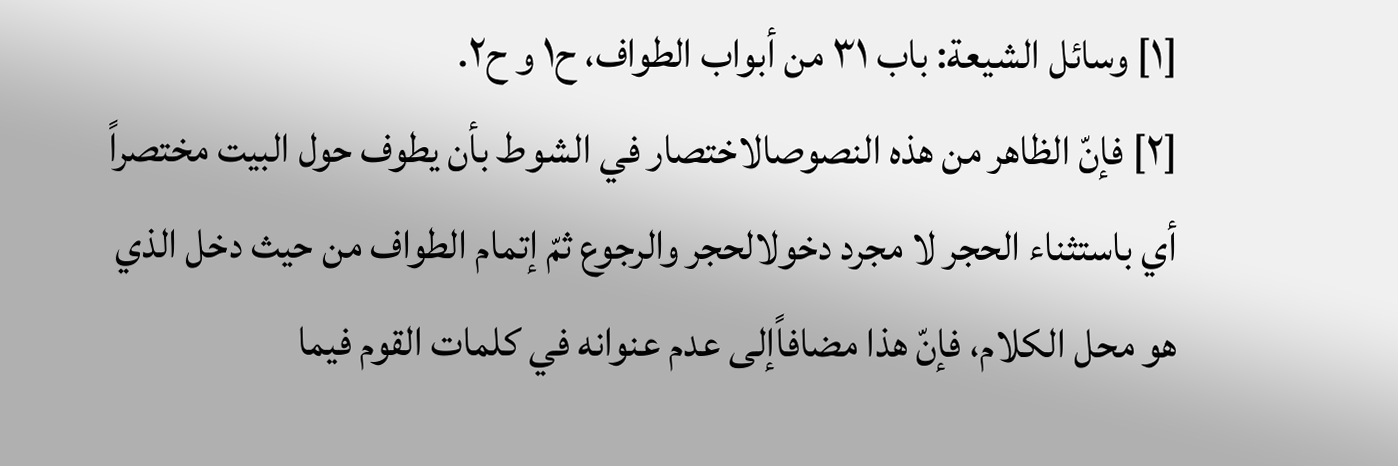[١] وسائل الشيعة: باب ٣١ من أبواب الطواف، ح١ و ح٢.
[٢] فإنّ الظاهر من هذه النصوصالاختصار في الشوط بأن يطوف حول البيت مختصراً أي باستثناء الحجر لا مجرد دخولالحجر والرجوع ثمّ إتمام الطواف من حيث دخل الذي هو محل الكلام، فإنّ هذا مضافاًإلى عدم عنوانه في كلمات القوم فيما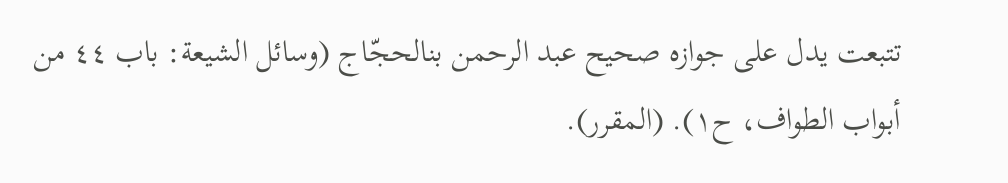تتبعت يدل على جوازه صحيح عبد الرحمن بنالحجّاج (وسائل الشيعة: باب ٤٤ من أبواب الطواف، ح١). (المقرر).